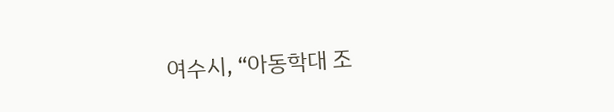여수시, “아동학대 조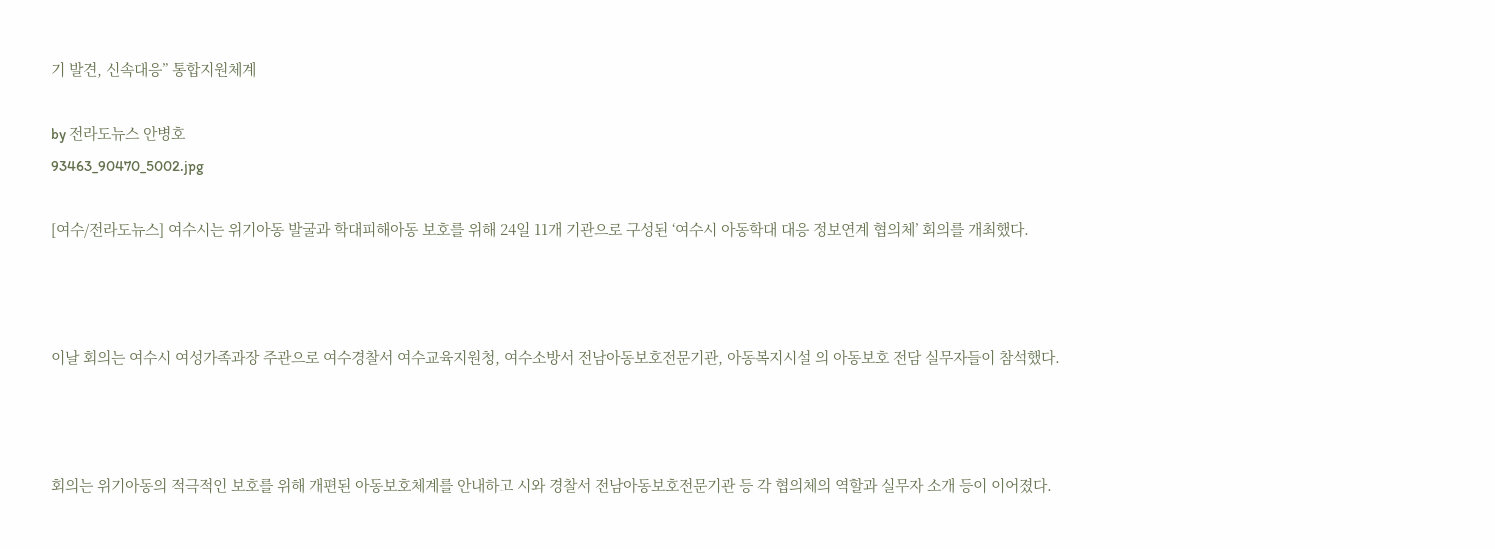기 발견, 신속대응” 통합지원체계

by 전라도뉴스 안병호
93463_90470_5002.jpg

[여수/전라도뉴스] 여수시는 위기아동 발굴과 학대피해아동 보호를 위해 24일 11개 기관으로 구성된 ‘여수시 아동학대 대응 정보연계 협의체’ 회의를 개최했다.



이날 회의는 여수시 여성가족과장 주관으로 여수경찰서 여수교육지원청, 여수소방서 전남아동보호전문기관, 아동복지시설 의 아동보호 전담 실무자들이 참석했다.



회의는 위기아동의 적극적인 보호를 위해 개편된 아동보호체계를 안내하고 시와 경찰서 전남아동보호전문기관 등 각 협의체의 역할과 실무자 소개 등이 이어졌다.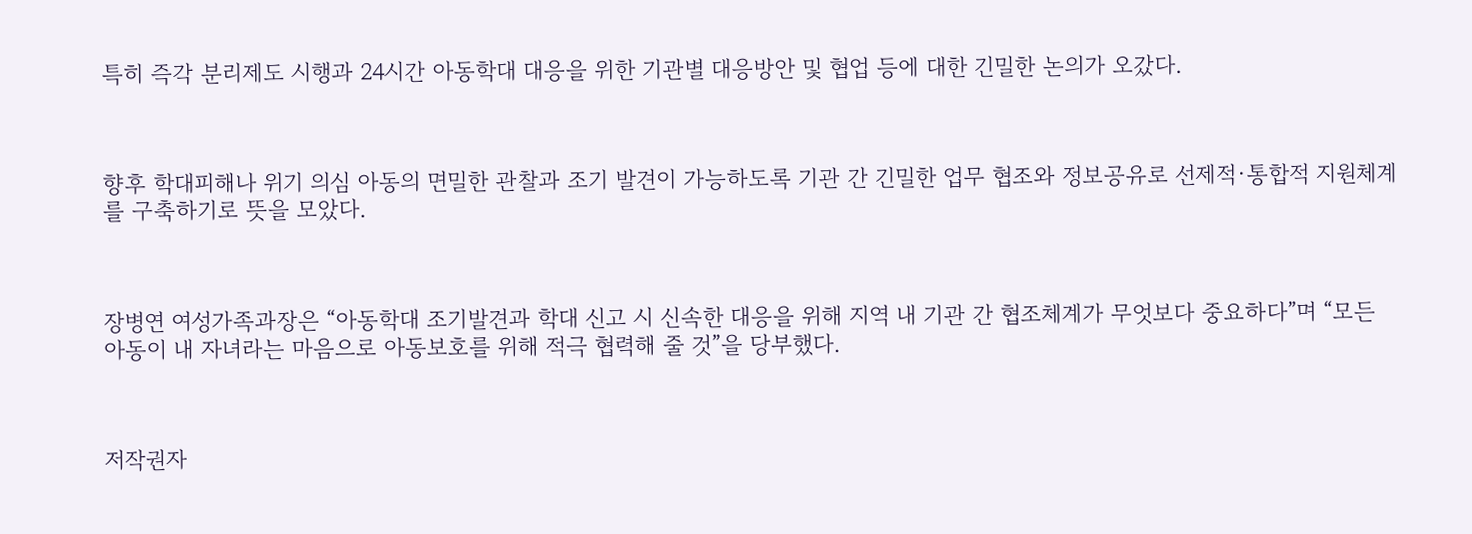특히 즉각 분리제도 시행과 24시간 아동학대 대응을 위한 기관별 대응방안 및 협업 등에 대한 긴밀한 논의가 오갔다.



향후 학대피해나 위기 의심 아동의 면밀한 관찰과 조기 발견이 가능하도록 기관 간 긴밀한 업무 협조와 정보공유로 선제적·통합적 지원체계를 구축하기로 뜻을 모았다.



장병연 여성가족과장은 “아동학대 조기발견과 학대 신고 시 신속한 대응을 위해 지역 내 기관 간 협조체계가 무엇보다 중요하다”며 “모든 아동이 내 자녀라는 마음으로 아동보호를 위해 적극 협력해 줄 것”을 당부했다.



저작권자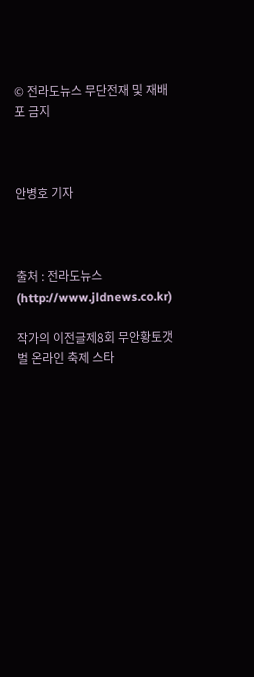© 전라도뉴스 무단전재 및 재배포 금지



안병호 기자



출처 : 전라도뉴스(http://www.jldnews.co.kr)

작가의 이전글제8회 무안황토갯벌 온라인 축제 스타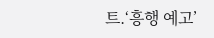트.‘흥행 예고’